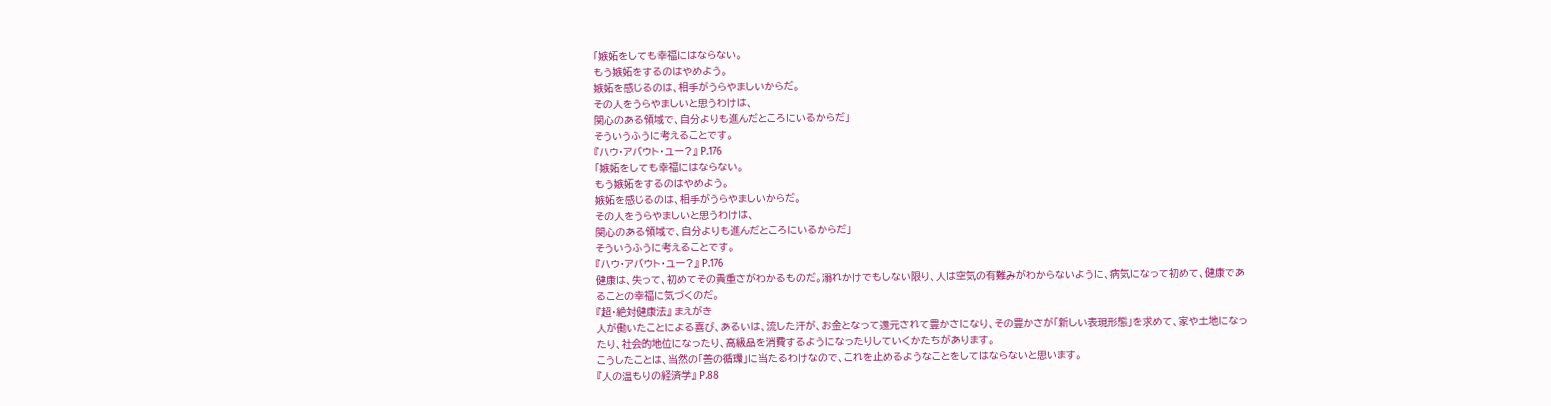「嫉妬をしても幸福にはならない。
もう嫉妬をするのはやめよう。
嫉妬を感じるのは、相手がうらやましいからだ。
その人をうらやましいと思うわけは、
関心のある領域で、自分よりも進んだところにいるからだ」
そういうふうに考えることです。
『ハウ・アバウト・ユー?』 P.176
「嫉妬をしても幸福にはならない。
もう嫉妬をするのはやめよう。
嫉妬を感じるのは、相手がうらやましいからだ。
その人をうらやましいと思うわけは、
関心のある領域で、自分よりも進んだところにいるからだ」
そういうふうに考えることです。
『ハウ・アバウト・ユー?』 P.176
健康は、失って、初めてその貴重さがわかるものだ。溺れかけでもしない限り、人は空気の有難みがわからないように、病気になって初めて、健康であることの幸福に気づくのだ。
『超・絶対健康法』 まえがき
人が働いたことによる喜び、あるいは、流した汗が、お金となって還元されて豊かさになり、その豊かさが「新しい表現形態」を求めて、家や土地になったり、社会的地位になったり、高級品を消費するようになったりしていくかたちがあります。
こうしたことは、当然の「善の循環」に当たるわけなので、これを止めるようなことをしてはならないと思います。
『人の温もりの経済学』 P.88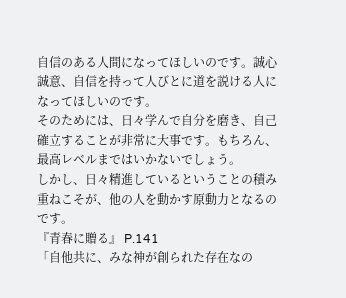自信のある人間になってほしいのです。誠心誠意、自信を持って人びとに道を説ける人になってほしいのです。
そのためには、日々学んで自分を磨き、自己確立することが非常に大事です。もちろん、最高レベルまではいかないでしょう。
しかし、日々精進しているということの積み重ねこそが、他の人を動かす原動力となるのです。
『青春に贈る』 P.141
「自他共に、みな神が創られた存在なの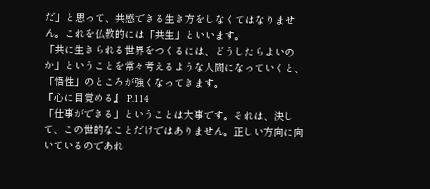だ」と思って、共感できる生き方をしなくてはなりません。これを仏教的には「共生」といいます。
「共に生きられる世界をつくるには、どうしたらよいのか」ということを常々考えるような人間になっていくと、「悟性」のところが強くなってきます。
『心に目覚める』 P.114
「仕事ができる」ということは大事です。それは、決して、この世的なことだけではありません。正しい方向に向いているのであれ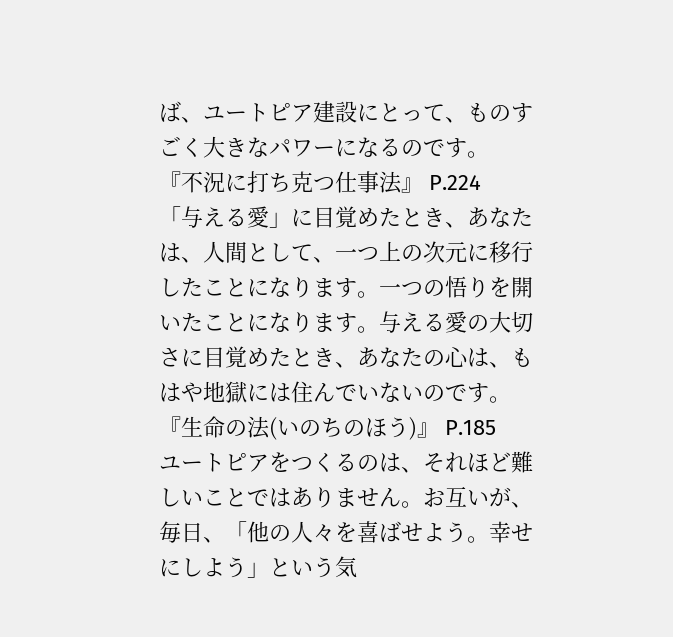ば、ユートピア建設にとって、ものすごく大きなパワーになるのです。
『不況に打ち克つ仕事法』 P.224
「与える愛」に目覚めたとき、あなたは、人間として、一つ上の次元に移行したことになります。一つの悟りを開いたことになります。与える愛の大切さに目覚めたとき、あなたの心は、もはや地獄には住んでいないのです。
『生命の法(いのちのほう)』 P.185
ユートピアをつくるのは、それほど難しいことではありません。お互いが、毎日、「他の人々を喜ばせよう。幸せにしよう」という気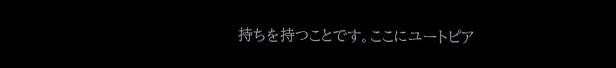持ちを持つことです。ここにユートピア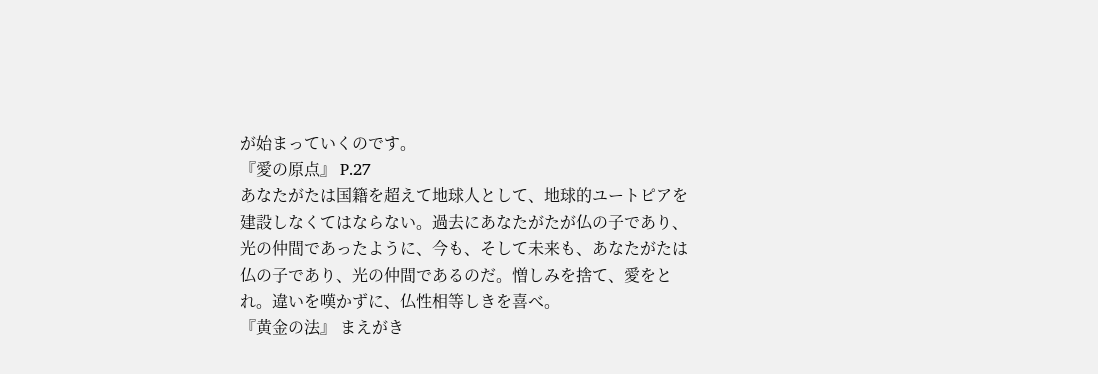が始まっていくのです。
『愛の原点』 P.27
あなたがたは国籍を超えて地球人として、地球的ユートピアを建設しなくてはならない。過去にあなたがたが仏の子であり、光の仲間であったように、今も、そして未来も、あなたがたは仏の子であり、光の仲間であるのだ。憎しみを捨て、愛をとれ。違いを嘆かずに、仏性相等しきを喜べ。
『黄金の法』 まえがき